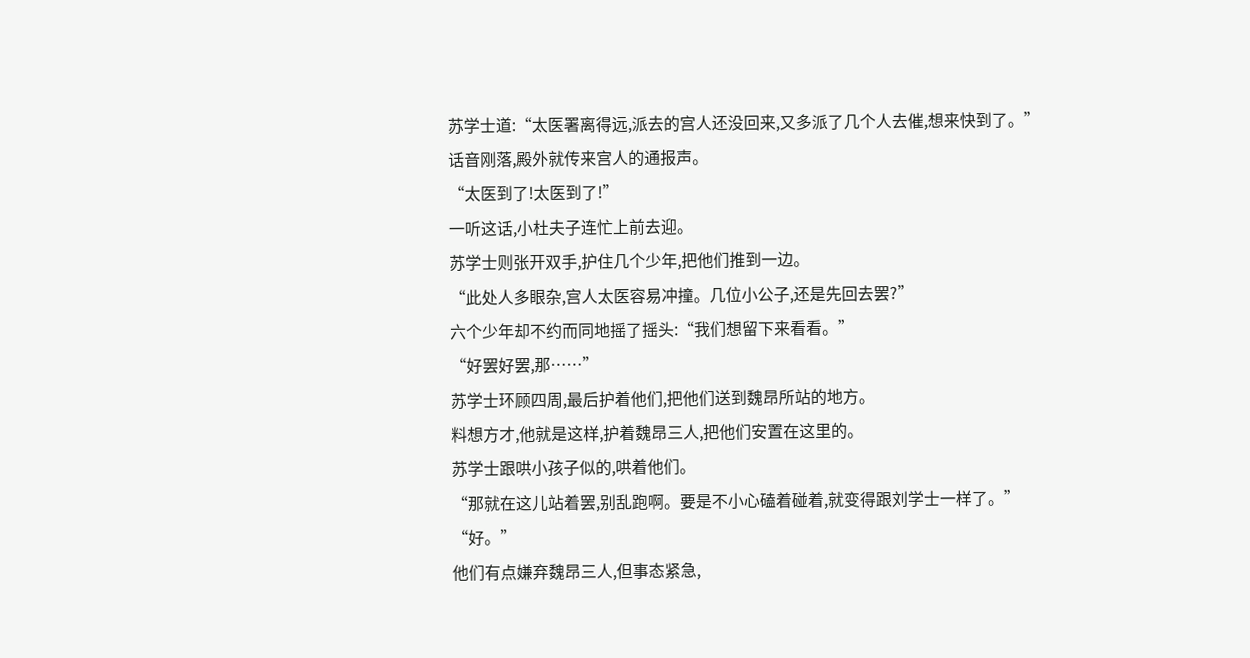苏学士道:“太医署离得远,派去的宫人还没回来,又多派了几个人去催,想来快到了。”
话音刚落,殿外就传来宫人的通报声。
“太医到了!太医到了!”
一听这话,小杜夫子连忙上前去迎。
苏学士则张开双手,护住几个少年,把他们推到一边。
“此处人多眼杂,宫人太医容易冲撞。几位小公子,还是先回去罢?”
六个少年却不约而同地摇了摇头:“我们想留下来看看。”
“好罢好罢,那……”
苏学士环顾四周,最后护着他们,把他们送到魏昂所站的地方。
料想方才,他就是这样,护着魏昂三人,把他们安置在这里的。
苏学士跟哄小孩子似的,哄着他们。
“那就在这儿站着罢,别乱跑啊。要是不小心磕着碰着,就变得跟刘学士一样了。”
“好。”
他们有点嫌弃魏昂三人,但事态紧急,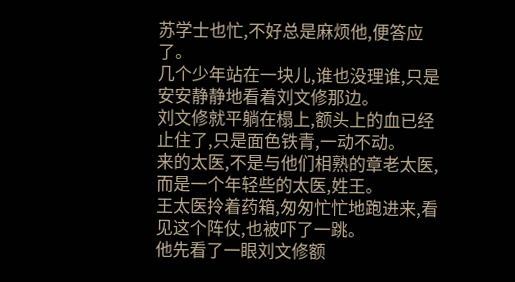苏学士也忙,不好总是麻烦他,便答应了。
几个少年站在一块儿,谁也没理谁,只是安安静静地看着刘文修那边。
刘文修就平躺在榻上,额头上的血已经止住了,只是面色铁青,一动不动。
来的太医,不是与他们相熟的章老太医,而是一个年轻些的太医,姓王。
王太医拎着药箱,匆匆忙忙地跑进来,看见这个阵仗,也被吓了一跳。
他先看了一眼刘文修额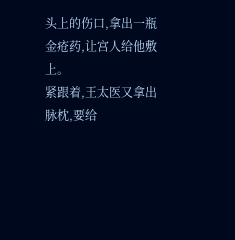头上的伤口,拿出一瓶金疮药,让宫人给他敷上。
紧跟着,王太医又拿出脉枕,要给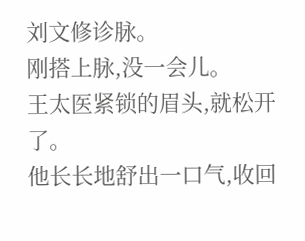刘文修诊脉。
刚搭上脉,没一会儿。
王太医紧锁的眉头,就松开了。
他长长地舒出一口气,收回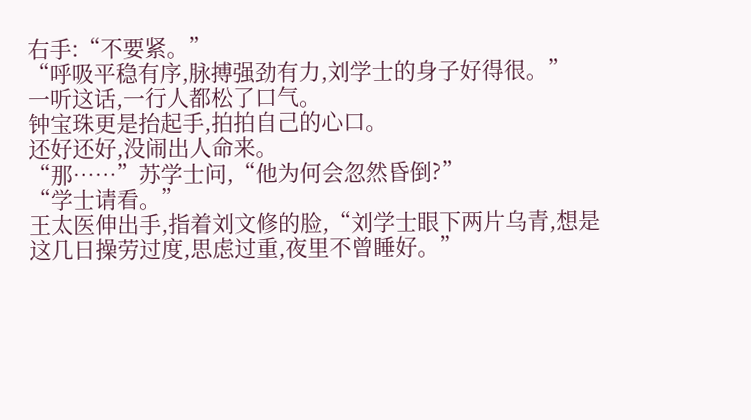右手:“不要紧。”
“呼吸平稳有序,脉搏强劲有力,刘学士的身子好得很。”
一听这话,一行人都松了口气。
钟宝珠更是抬起手,拍拍自己的心口。
还好还好,没闹出人命来。
“那……”苏学士问,“他为何会忽然昏倒?”
“学士请看。”
王太医伸出手,指着刘文修的脸,“刘学士眼下两片乌青,想是这几日操劳过度,思虑过重,夜里不曾睡好。”